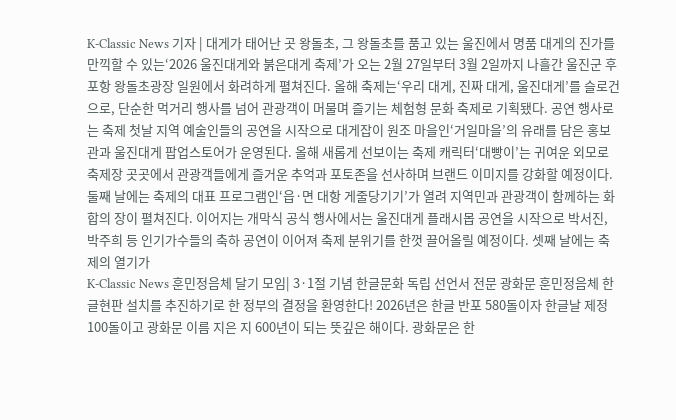K-Classic News 기자 | 대게가 태어난 곳 왕돌초, 그 왕돌초를 품고 있는 울진에서 명품 대게의 진가를 만끽할 수 있는‘2026 울진대게와 붉은대게 축제’가 오는 2월 27일부터 3월 2일까지 나흘간 울진군 후포항 왕돌초광장 일원에서 화려하게 펼쳐진다. 올해 축제는‘우리 대게, 진짜 대게, 울진대게’를 슬로건으로, 단순한 먹거리 행사를 넘어 관광객이 머물며 즐기는 체험형 문화 축제로 기획됐다. 공연 행사로는 축제 첫날 지역 예술인들의 공연을 시작으로 대게잡이 원조 마을인‘거일마을’의 유래를 담은 홍보관과 울진대게 팝업스토어가 운영된다. 올해 새롭게 선보이는 축제 캐릭터‘대빵이’는 귀여운 외모로 축제장 곳곳에서 관광객들에게 즐거운 추억과 포토존을 선사하며 브랜드 이미지를 강화할 예정이다. 둘째 날에는 축제의 대표 프로그램인‘읍·면 대항 게줄당기기’가 열려 지역민과 관광객이 함께하는 화합의 장이 펼쳐진다. 이어지는 개막식 공식 행사에서는 울진대게 플래시몹 공연을 시작으로 박서진, 박주희 등 인기가수들의 축하 공연이 이어져 축제 분위기를 한껏 끌어올릴 예정이다. 셋째 날에는 축제의 열기가
K-Classic News 훈민정음체 달기 모임| 3·1절 기념 한글문화 독립 선언서 전문 광화문 훈민정음체 한글현판 설치를 추진하기로 한 정부의 결정을 환영한다! 2026년은 한글 반포 580돌이자 한글날 제정 100돌이고 광화문 이름 지은 지 600년이 되는 뜻깊은 해이다. 광화문은 한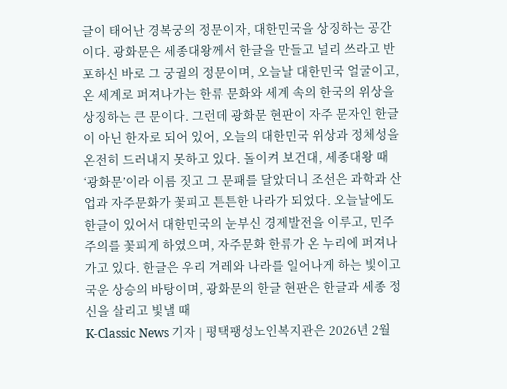글이 태어난 경복궁의 정문이자, 대한민국을 상징하는 공간이다. 광화문은 세종대왕께서 한글을 만들고 널리 쓰라고 반포하신 바로 그 궁궐의 정문이며, 오늘날 대한민국 얼굴이고, 온 세계로 퍼져나가는 한류 문화와 세계 속의 한국의 위상을 상징하는 큰 문이다. 그런데 광화문 현판이 자주 문자인 한글이 아닌 한자로 되어 있어, 오늘의 대한민국 위상과 정체성을 온전히 드러내지 못하고 있다. 돌이켜 보건대, 세종대왕 때 ‘광화문’이라 이름 짓고 그 문패를 달았더니 조선은 과학과 산업과 자주문화가 꽃피고 튼튼한 나라가 되었다. 오늘날에도 한글이 있어서 대한민국의 눈부신 경제발전을 이루고, 민주주의를 꽃피게 하였으며, 자주문화 한류가 온 누리에 퍼져나가고 있다. 한글은 우리 겨레와 나라를 일어나게 하는 빛이고 국운 상승의 바탕이며, 광화문의 한글 현판은 한글과 세종 정신을 살리고 빛낼 때
K-Classic News 기자 | 평택팽성노인복지관은 2026년 2월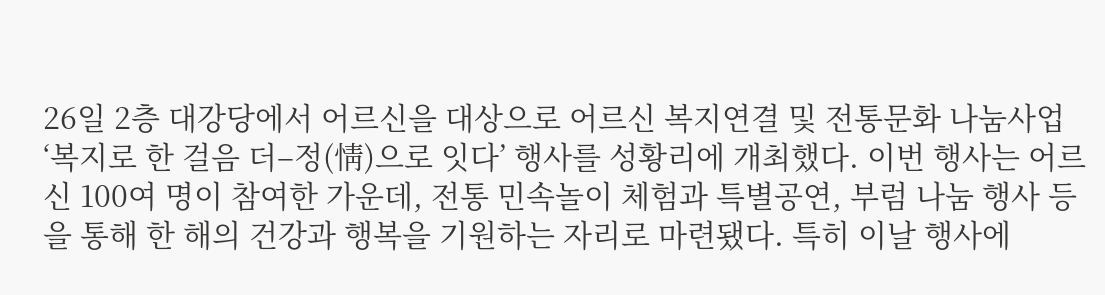26일 2층 대강당에서 어르신을 대상으로 어르신 복지연결 및 전통문화 나눔사업 ‘복지로 한 걸음 더–정(情)으로 잇다’ 행사를 성황리에 개최했다. 이번 행사는 어르신 100여 명이 참여한 가운데, 전통 민속놀이 체험과 특별공연, 부럼 나눔 행사 등을 통해 한 해의 건강과 행복을 기원하는 자리로 마련됐다. 특히 이날 행사에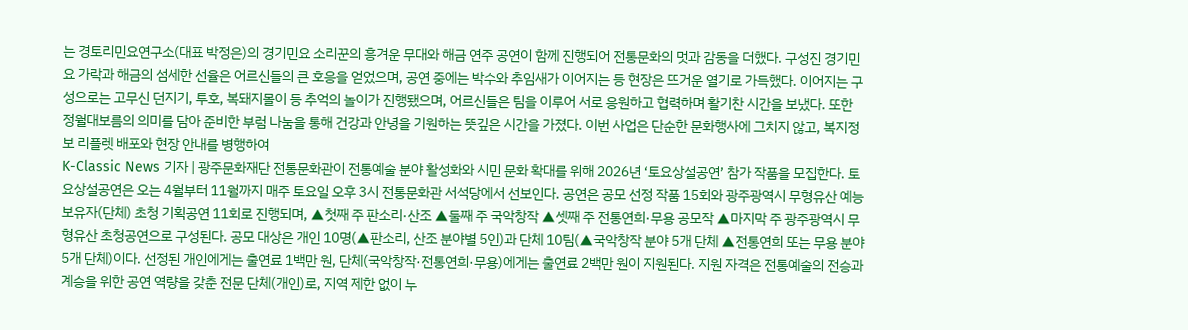는 경토리민요연구소(대표 박정은)의 경기민요 소리꾼의 흥겨운 무대와 해금 연주 공연이 함께 진행되어 전통문화의 멋과 감동을 더했다. 구성진 경기민요 가락과 해금의 섬세한 선율은 어르신들의 큰 호응을 얻었으며, 공연 중에는 박수와 추임새가 이어지는 등 현장은 뜨거운 열기로 가득했다. 이어지는 구성으로는 고무신 던지기, 투호, 복돼지몰이 등 추억의 놀이가 진행됐으며, 어르신들은 팀을 이루어 서로 응원하고 협력하며 활기찬 시간을 보냈다. 또한 정월대보름의 의미를 담아 준비한 부럼 나눔을 통해 건강과 안녕을 기원하는 뜻깊은 시간을 가졌다. 이번 사업은 단순한 문화행사에 그치지 않고, 복지정보 리플렛 배포와 현장 안내를 병행하여
K-Classic News 기자 | 광주문화재단 전통문화관이 전통예술 분야 활성화와 시민 문화 확대를 위해 2026년 ‘토요상설공연’ 참가 작품을 모집한다. 토요상설공연은 오는 4월부터 11월까지 매주 토요일 오후 3시 전통문화관 서석당에서 선보인다. 공연은 공모 선정 작품 15회와 광주광역시 무형유산 예능보유자(단체) 초청 기획공연 11회로 진행되며, ▲첫째 주 판소리·산조 ▲둘째 주 국악창작 ▲셋째 주 전통연희·무용 공모작 ▲마지막 주 광주광역시 무형유산 초청공연으로 구성된다. 공모 대상은 개인 10명(▲판소리, 산조 분야별 5인)과 단체 10팀(▲국악창작 분야 5개 단체 ▲전통연희 또는 무용 분야 5개 단체)이다. 선정된 개인에게는 출연료 1백만 원, 단체(국악창작·전통연희·무용)에게는 출연료 2백만 원이 지원된다. 지원 자격은 전통예술의 전승과 계승을 위한 공연 역량을 갖춘 전문 단체(개인)로, 지역 제한 없이 누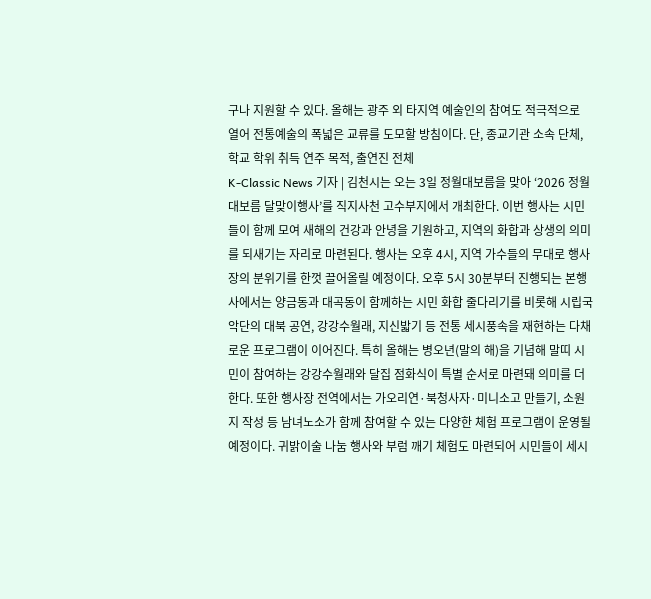구나 지원할 수 있다. 올해는 광주 외 타지역 예술인의 참여도 적극적으로 열어 전통예술의 폭넓은 교류를 도모할 방침이다. 단, 종교기관 소속 단체, 학교 학위 취득 연주 목적, 출연진 전체
K-Classic News 기자 | 김천시는 오는 3일 정월대보름을 맞아 ‘2026 정월대보름 달맞이행사’를 직지사천 고수부지에서 개최한다. 이번 행사는 시민들이 함께 모여 새해의 건강과 안녕을 기원하고, 지역의 화합과 상생의 의미를 되새기는 자리로 마련된다. 행사는 오후 4시, 지역 가수들의 무대로 행사장의 분위기를 한껏 끌어올릴 예정이다. 오후 5시 30분부터 진행되는 본행사에서는 양금동과 대곡동이 함께하는 시민 화합 줄다리기를 비롯해 시립국악단의 대북 공연, 강강수월래, 지신밟기 등 전통 세시풍속을 재현하는 다채로운 프로그램이 이어진다. 특히 올해는 병오년(말의 해)을 기념해 말띠 시민이 참여하는 강강수월래와 달집 점화식이 특별 순서로 마련돼 의미를 더한다. 또한 행사장 전역에서는 가오리연·북청사자·미니소고 만들기, 소원지 작성 등 남녀노소가 함께 참여할 수 있는 다양한 체험 프로그램이 운영될 예정이다. 귀밝이술 나눔 행사와 부럼 깨기 체험도 마련되어 시민들이 세시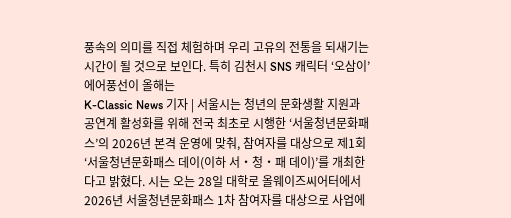풍속의 의미를 직접 체험하며 우리 고유의 전통을 되새기는 시간이 될 것으로 보인다. 특히 김천시 SNS 캐릭터 ‘오삼이’ 에어풍선이 올해는
K-Classic News 기자 | 서울시는 청년의 문화생활 지원과 공연계 활성화를 위해 전국 최초로 시행한 ‘서울청년문화패스’의 2026년 본격 운영에 맞춰, 참여자를 대상으로 제1회 ‘서울청년문화패스 데이(이하 서‧청‧패 데이)’를 개최한다고 밝혔다. 시는 오는 28일 대학로 올웨이즈씨어터에서 2026년 서울청년문화패스 1차 참여자를 대상으로 사업에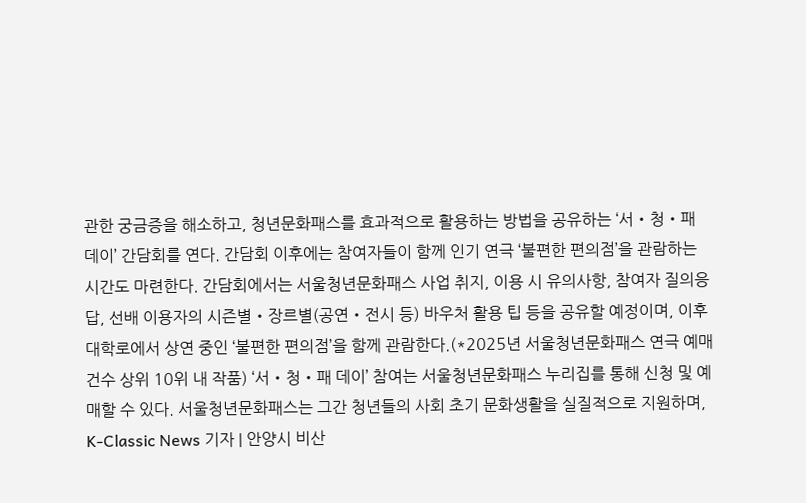관한 궁금증을 해소하고, 청년문화패스를 효과적으로 활용하는 방법을 공유하는 ‘서‧청‧패 데이’ 간담회를 연다. 간담회 이후에는 참여자들이 함께 인기 연극 ‘불편한 편의점’을 관람하는 시간도 마련한다. 간담회에서는 서울청년문화패스 사업 취지, 이용 시 유의사항, 참여자 질의응답, 선배 이용자의 시즌별‧장르별(공연‧전시 등) 바우처 활용 팁 등을 공유할 예정이며, 이후 대학로에서 상연 중인 ‘불편한 편의점’을 함께 관람한다.(*2025년 서울청년문화패스 연극 예매 건수 상위 10위 내 작품) ‘서‧청‧패 데이’ 참여는 서울청년문화패스 누리집를 통해 신청 및 예매할 수 있다. 서울청년문화패스는 그간 청년들의 사회 초기 문화생활을 실질적으로 지원하며,
K-Classic News 기자 | 안양시 비산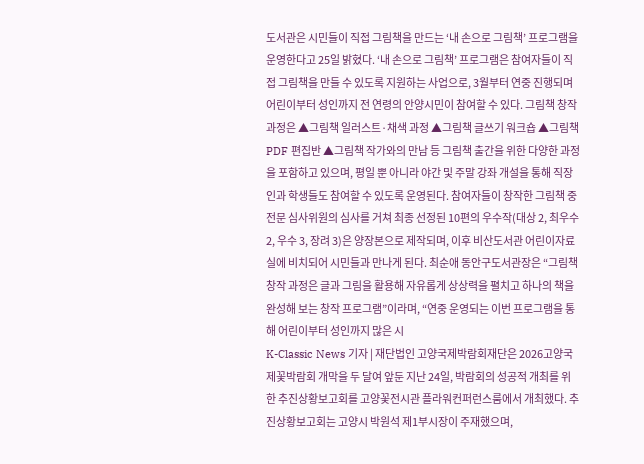도서관은 시민들이 직접 그림책을 만드는 ‘내 손으로 그림책’ 프로그램을 운영한다고 25일 밝혔다. ‘내 손으로 그림책’ 프로그램은 참여자들이 직접 그림책을 만들 수 있도록 지원하는 사업으로, 3월부터 연중 진행되며 어린이부터 성인까지 전 연령의 안양시민이 참여할 수 있다. 그림책 창작 과정은 ▲그림책 일러스트·채색 과정 ▲그림책 글쓰기 워크숍 ▲그림책 PDF 편집반 ▲그림책 작가와의 만남 등 그림책 출간을 위한 다양한 과정을 포함하고 있으며, 평일 뿐 아니라 야간 및 주말 강좌 개설을 통해 직장인과 학생들도 참여할 수 있도록 운영된다. 참여자들이 창작한 그림책 중 전문 심사위원의 심사를 거쳐 최종 선정된 10편의 우수작(대상 2, 최우수 2, 우수 3, 장려 3)은 양장본으로 제작되며, 이후 비산도서관 어린이자료실에 비치되어 시민들과 만나게 된다. 최순애 동안구도서관장은 “그림책 창작 과정은 글과 그림을 활용해 자유롭게 상상력을 펼치고 하나의 책을 완성해 보는 창작 프로그램”이라며, “연중 운영되는 이번 프로그램을 통해 어린이부터 성인까지 많은 시
K-Classic News 기자 | 재단법인 고양국제박람회재단은 2026고양국제꽃박람회 개막을 두 달여 앞둔 지난 24일, 박람회의 성공적 개최를 위한 추진상황보고회를 고양꽃전시관 플라워컨퍼런스룸에서 개최했다. 추진상황보고회는 고양시 박원석 제1부시장이 주재했으며,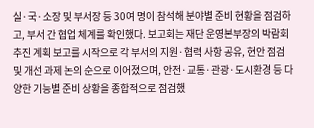실·국·소장 및 부서장 등 30여 명이 참석해 분야별 준비 현황을 점검하고, 부서 간 협업 체계를 확인했다. 보고회는 재단 운영본부장의 박람회 추진 계획 보고를 시작으로 각 부서의 지원·협력 사항 공유, 현안 점검 및 개선 과제 논의 순으로 이어졌으며, 안전·교통·관광·도시환경 등 다양한 기능별 준비 상황을 종합적으로 점검했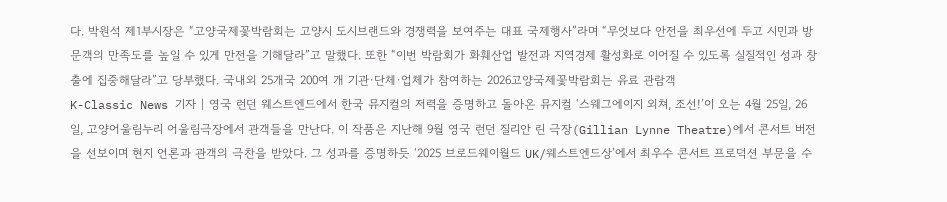다. 박원석 제1부시장은 “고양국제꽃박람회는 고양시 도시브랜드와 경쟁력을 보여주는 대표 국제행사”라며 “무엇보다 안전을 최우선에 두고 시민과 방문객의 만족도를 높일 수 있게 만전을 기해달라”고 말했다. 또한 “이번 박람회가 화훼산업 발전과 지역경제 활성화로 이어질 수 있도록 실질적인 성과 창출에 집중해달라”고 당부했다. 국내외 25개국 200여 개 기관·단체·업체가 참여하는 2026고양국제꽃박람회는 유료 관람객
K-Classic News 기자 | 영국 런던 웨스트엔드에서 한국 뮤지컬의 저력을 증명하고 돌아온 뮤지컬 ‘스웨그에이지 외쳐, 조선!’이 오는 4월 25일, 26일, 고양어울림누리 어울림극장에서 관객들을 만난다. 이 작품은 지난해 9월 영국 런던 질리안 린 극장(Gillian Lynne Theatre)에서 콘서트 버전을 선보이며 현지 언론과 관객의 극찬을 받았다. 그 성과를 증명하듯 ‘2025 브로드웨이월드 UK/웨스트엔드상’에서 최우수 콘서트 프로덕션 부문을 수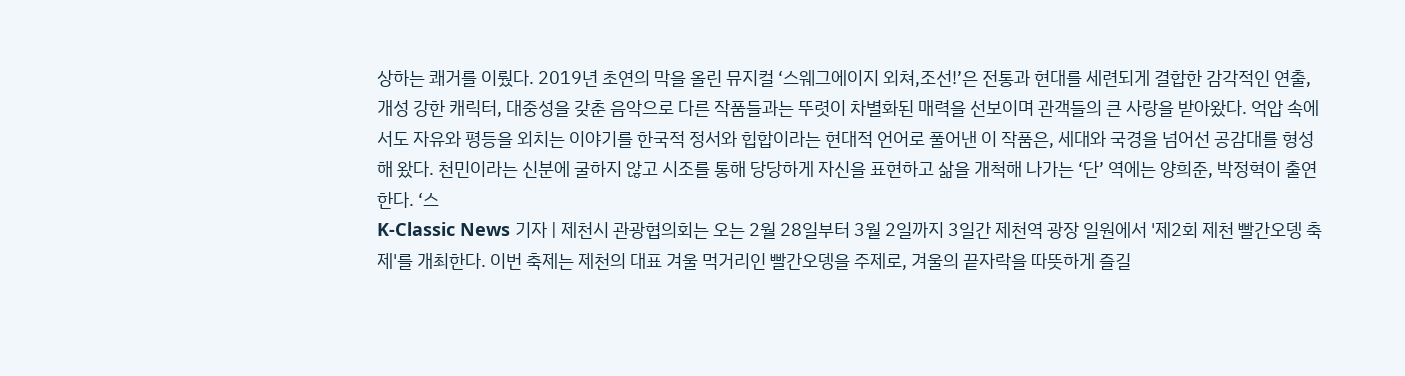상하는 쾌거를 이뤘다. 2019년 초연의 막을 올린 뮤지컬 ‘스웨그에이지 외쳐,조선!’은 전통과 현대를 세련되게 결합한 감각적인 연출, 개성 강한 캐릭터, 대중성을 갖춘 음악으로 다른 작품들과는 뚜렷이 차별화된 매력을 선보이며 관객들의 큰 사랑을 받아왔다. 억압 속에서도 자유와 평등을 외치는 이야기를 한국적 정서와 힙합이라는 현대적 언어로 풀어낸 이 작품은, 세대와 국경을 넘어선 공감대를 형성해 왔다. 천민이라는 신분에 굴하지 않고 시조를 통해 당당하게 자신을 표현하고 삶을 개척해 나가는 ‘단’ 역에는 양희준, 박정혁이 출연한다. ‘스
K-Classic News 기자 | 제천시 관광협의회는 오는 2월 28일부터 3월 2일까지 3일간 제천역 광장 일원에서 '제2회 제천 빨간오뎅 축제'를 개최한다. 이번 축제는 제천의 대표 겨울 먹거리인 빨간오뎅을 주제로, 겨울의 끝자락을 따뜻하게 즐길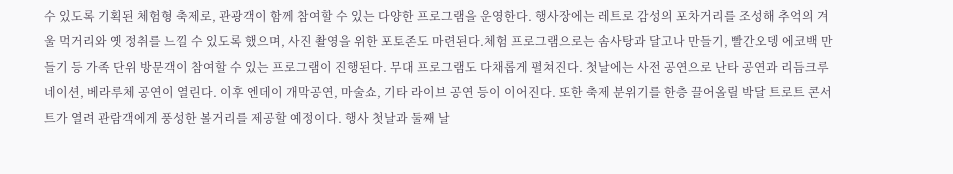수 있도록 기획된 체험형 축제로, 관광객이 함께 참여할 수 있는 다양한 프로그램을 운영한다. 행사장에는 레트로 감성의 포차거리를 조성해 추억의 겨울 먹거리와 옛 정취를 느낄 수 있도록 했으며, 사진 촬영을 위한 포토존도 마련된다.체험 프로그램으로는 솜사탕과 달고나 만들기, 빨간오뎅 에코백 만들기 등 가족 단위 방문객이 참여할 수 있는 프로그램이 진행된다. 무대 프로그램도 다채롭게 펼쳐진다. 첫날에는 사전 공연으로 난타 공연과 리듬크루네이션, 베라루체 공연이 열린다. 이후 엔데이 개막공연, 마술쇼, 기타 라이브 공연 등이 이어진다. 또한 축제 분위기를 한층 끌어올릴 박달 트로트 콘서트가 열려 관람객에게 풍성한 볼거리를 제공할 예정이다. 행사 첫날과 둘째 날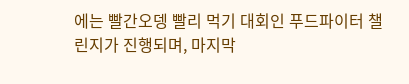에는 빨간오뎅 빨리 먹기 대회인 푸드파이터 챌린지가 진행되며, 마지막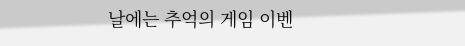날에는 추억의 게임 이벤